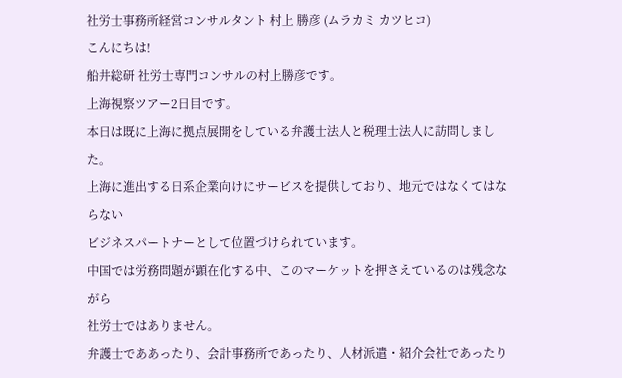社労士事務所経営コンサルタント 村上 勝彦 (ムラカミ カツヒコ)
こんにちは!
船井総研 社労士専門コンサルの村上勝彦です。
上海視察ツアー2日目です。
本日は既に上海に拠点展開をしている弁護士法人と税理士法人に訪問しました。
上海に進出する日系企業向けにサービスを提供しており、地元ではなくてはならない
ビジネスパートナーとして位置づけられています。
中国では労務問題が顕在化する中、このマーケットを押さえているのは残念ながら
社労士ではありません。
弁護士でああったり、会計事務所であったり、人材派遣・紹介会社であったり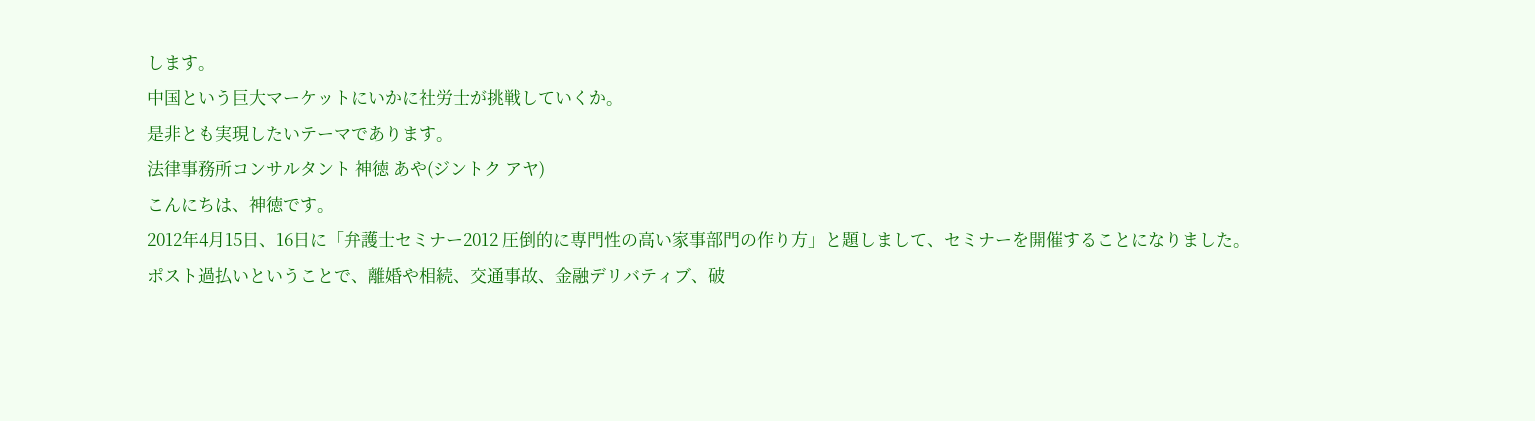します。
中国という巨大マーケットにいかに社労士が挑戦していくか。
是非とも実現したいテーマであります。
法律事務所コンサルタント 神徳 あや(ジントク アヤ)
こんにちは、神徳です。
2012年4月15日、16日に「弁護士セミナー2012 圧倒的に専門性の高い家事部門の作り方」と題しまして、セミナーを開催することになりました。
ポスト過払いということで、離婚や相続、交通事故、金融デリバティブ、破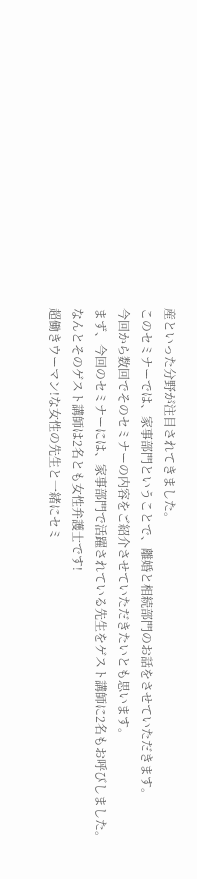産といった分野が注目されてきました。
このセミナーでは、家事部門ということで、離婚と相続部門のお話をさせていただきます。
今回から数回でそのセミナーの内容をご紹介させていただきたいとも思います。
まず、今回のセミナーには、家事部門で活躍されている先生をゲスト講師に2名もお呼びしました。
なんとそのゲスト講師は2名とも女性弁護士です!
超働きウーマン!な女性の先生と一緒にセミ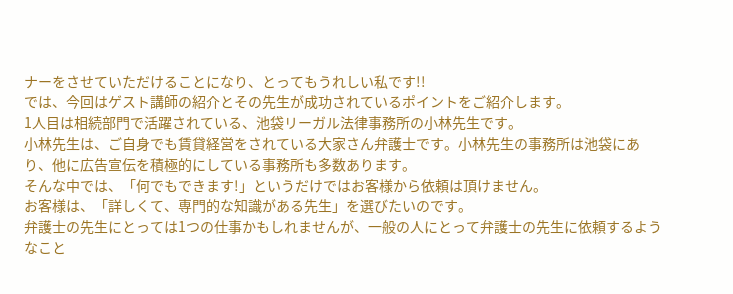ナーをさせていただけることになり、とってもうれしい私です!!
では、今回はゲスト講師の紹介とその先生が成功されているポイントをご紹介します。
1人目は相続部門で活躍されている、池袋リーガル法律事務所の小林先生です。
小林先生は、ご自身でも賃貸経営をされている大家さん弁護士です。小林先生の事務所は池袋にあり、他に広告宣伝を積極的にしている事務所も多数あります。
そんな中では、「何でもできます!」というだけではお客様から依頼は頂けません。
お客様は、「詳しくて、専門的な知識がある先生」を選びたいのです。
弁護士の先生にとっては1つの仕事かもしれませんが、一般の人にとって弁護士の先生に依頼するようなこと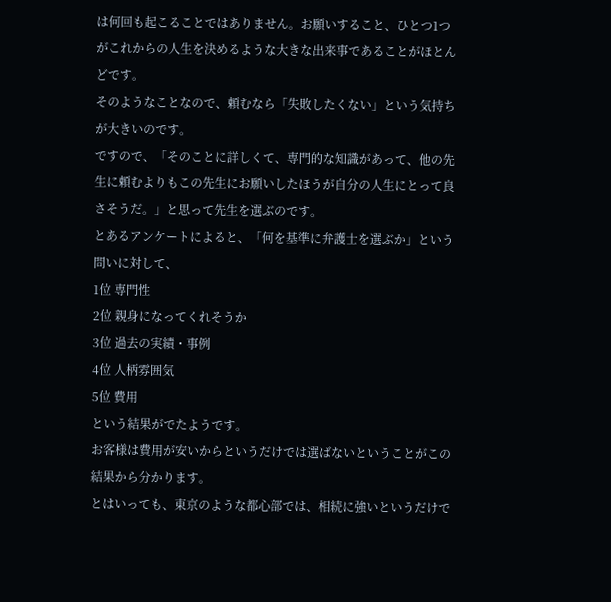は何回も起こることではありません。お願いすること、ひとつ1つがこれからの人生を決めるような大きな出来事であることがほとんどです。
そのようなことなので、頼むなら「失敗したくない」という気持ちが大きいのです。
ですので、「そのことに詳しくて、専門的な知識があって、他の先生に頼むよりもこの先生にお願いしたほうが自分の人生にとって良さそうだ。」と思って先生を選ぶのです。
とあるアンケートによると、「何を基準に弁護士を選ぶか」という問いに対して、
1位 専門性
2位 親身になってくれそうか
3位 過去の実績・事例
4位 人柄雰囲気
5位 費用
という結果がでたようです。
お客様は費用が安いからというだけでは選ばないということがこの結果から分かります。
とはいっても、東京のような都心部では、相続に強いというだけで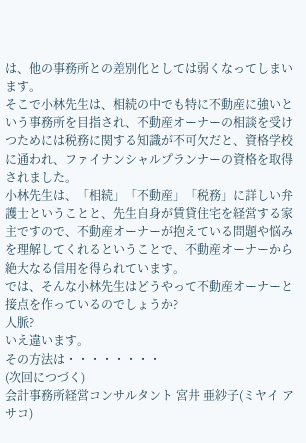は、他の事務所との差別化としては弱くなってしまいます。
そこで小林先生は、相続の中でも特に不動産に強いという事務所を目指され、不動産オーナーの相談を受けつためには税務に関する知識が不可欠だと、資格学校に通われ、ファイナンシャルプランナーの資格を取得されました。
小林先生は、「相続」「不動産」「税務」に詳しい弁護士ということと、先生自身が賃貸住宅を経営する家主ですので、不動産オーナーが抱えている問題や悩みを理解してくれるということで、不動産オーナーから絶大なる信用を得られています。
では、そんな小林先生はどうやって不動産オーナーと接点を作っているのでしょうか?
人脈?
いえ違います。
その方法は・・・・・・・・
(次回につづく)
会計事務所経営コンサルタント 宮井 亜紗子(ミヤイ アサコ)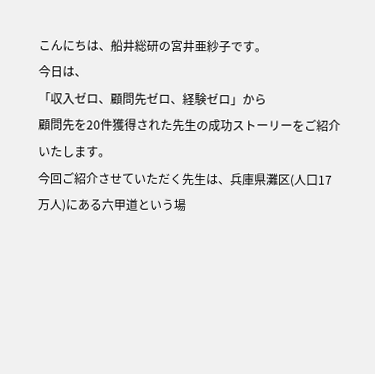こんにちは、船井総研の宮井亜紗子です。
今日は、
「収入ゼロ、顧問先ゼロ、経験ゼロ」から
顧問先を20件獲得された先生の成功ストーリーをご紹介いたします。
今回ご紹介させていただく先生は、兵庫県灘区(人口17万人)にある六甲道という場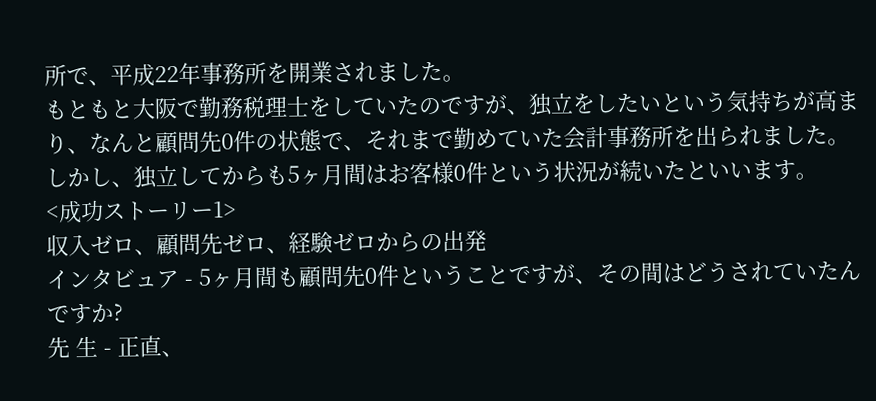所で、平成22年事務所を開業されました。
もともと大阪で勤務税理士をしていたのですが、独立をしたいという気持ちが高まり、なんと顧問先0件の状態で、それまで勤めていた会計事務所を出られました。
しかし、独立してからも5ヶ月間はお客様0件という状況が続いたといいます。
<成功ストーリー1>
収入ゼロ、顧問先ゼロ、経験ゼロからの出発
インタビュア - 5ヶ月間も顧問先0件ということですが、その間はどうされていたんですか?
先 生 - 正直、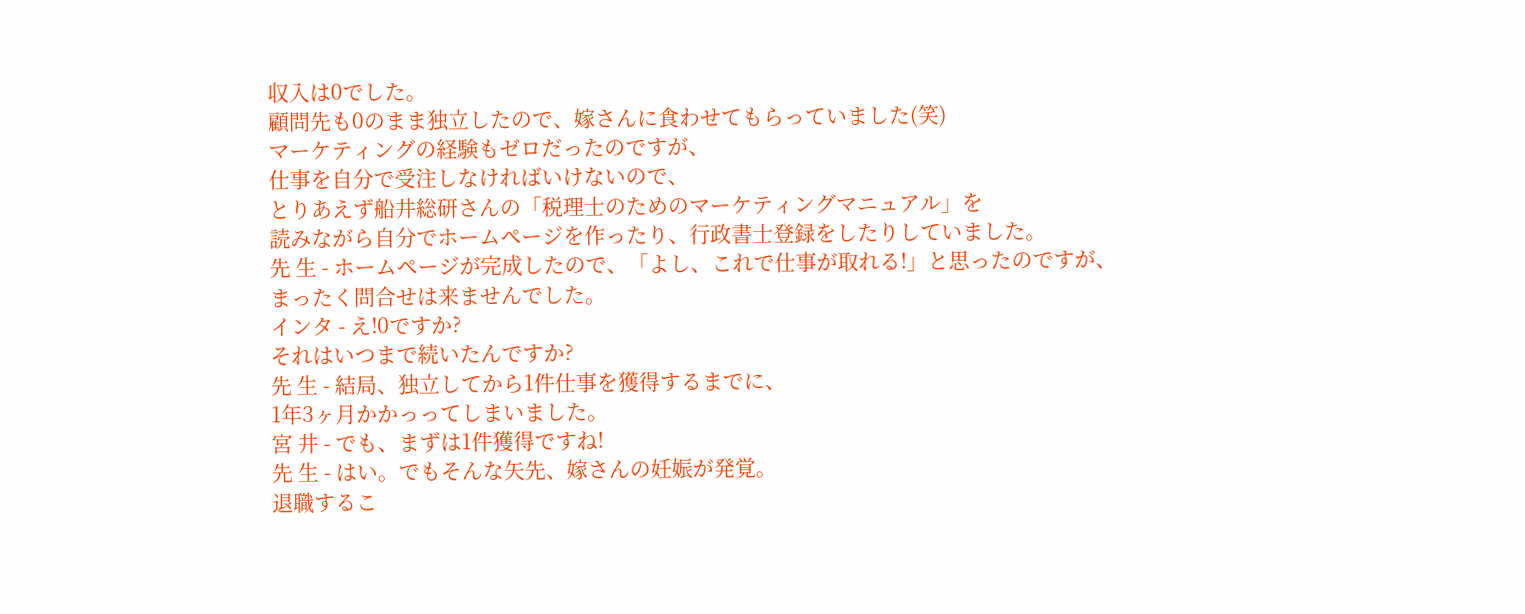収入は0でした。
顧問先も0のまま独立したので、嫁さんに食わせてもらっていました(笑)
マーケティングの経験もゼロだったのですが、
仕事を自分で受注しなければいけないので、
とりあえず船井総研さんの「税理士のためのマーケティングマニュアル」を
読みながら自分でホームページを作ったり、行政書士登録をしたりしていました。
先 生 - ホームページが完成したので、「よし、これで仕事が取れる!」と思ったのですが、
まったく問合せは来ませんでした。
インタ - え!0ですか?
それはいつまで続いたんですか?
先 生 - 結局、独立してから1件仕事を獲得するまでに、
1年3ヶ月かかっってしまいました。
宮 井 - でも、まずは1件獲得ですね!
先 生 - はい。でもそんな矢先、嫁さんの妊娠が発覚。
退職するこ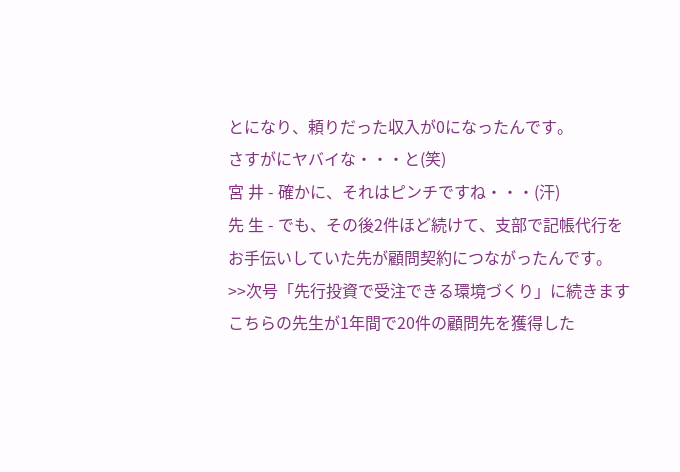とになり、頼りだった収入が0になったんです。
さすがにヤバイな・・・と(笑)
宮 井 - 確かに、それはピンチですね・・・(汗)
先 生 - でも、その後2件ほど続けて、支部で記帳代行を
お手伝いしていた先が顧問契約につながったんです。
>>次号「先行投資で受注できる環境づくり」に続きます
こちらの先生が1年間で20件の顧問先を獲得した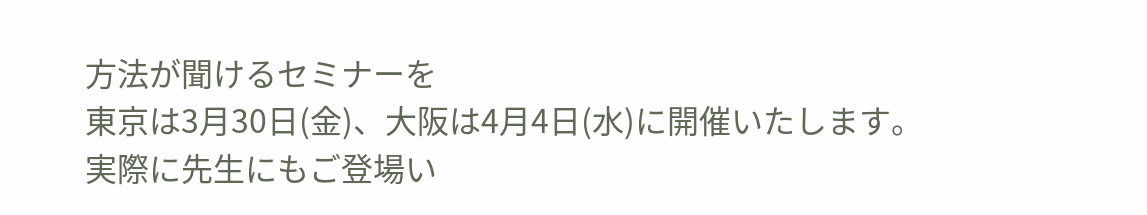方法が聞けるセミナーを
東京は3月30日(金)、大阪は4月4日(水)に開催いたします。
実際に先生にもご登場い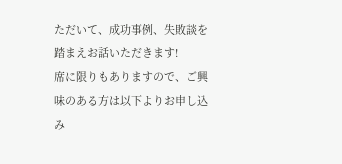ただいて、成功事例、失敗談を踏まえお話いただきます!
席に限りもありますので、ご興味のある方は以下よりお申し込み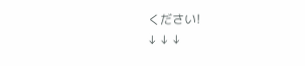ください!
↓ ↓ ↓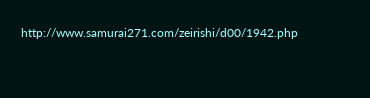http://www.samurai271.com/zeirishi/d00/1942.php